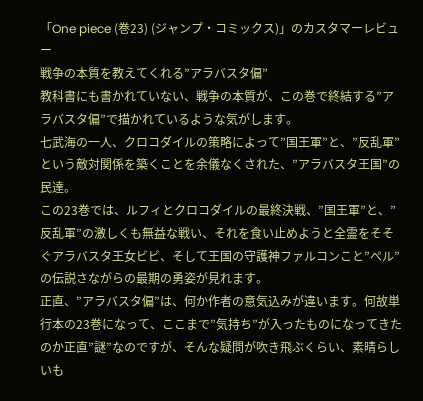「One piece (巻23) (ジャンプ・コミックス)」のカスタマーレビュー
戦争の本質を教えてくれる”アラバスタ偏”
教科書にも書かれていない、戦争の本質が、この巻で終結する”アラバスタ偏”で描かれているような気がします。
七武海の一人、クロコダイルの策略によって”国王軍”と、”反乱軍”という敵対関係を築くことを余儀なくされた、”アラバスタ王国”の民達。
この23巻では、ルフィとクロコダイルの最終決戦、”国王軍”と、”反乱軍”の激しくも無益な戦い、それを食い止めようと全霊をそそぐアラバスタ王女ビビ、そして王国の守護神ファルコンこと”ぺル”の伝説さながらの最期の勇姿が見れます。
正直、”アラバスタ偏”は、何か作者の意気込みが違います。何故単行本の23巻になって、ここまで”気持ち”が入ったものになってきたのか正直”謎”なのですが、そんな疑問が吹き飛ぶくらい、素晴らしいも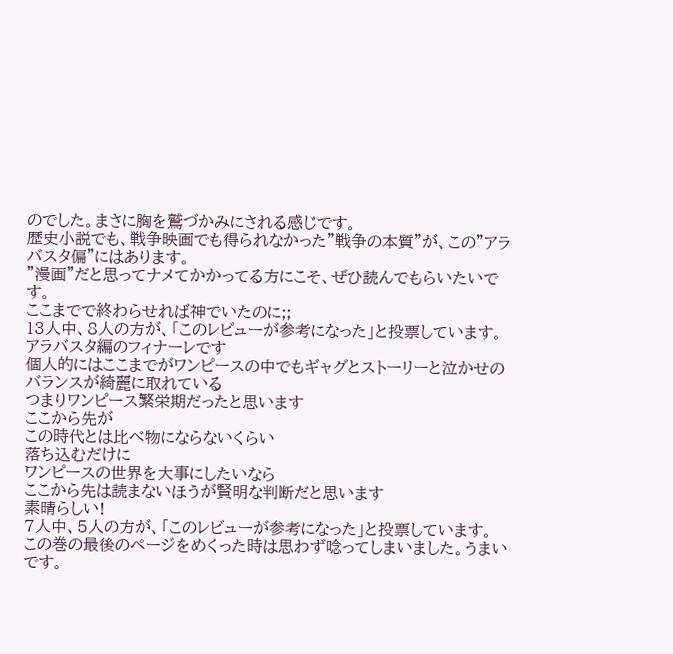のでした。まさに胸を鷲づかみにされる感じです。
歴史小説でも、戦争映画でも得られなかった”戦争の本質”が、この”アラバスタ偏”にはあります。
”漫画”だと思ってナメてかかってる方にこそ、ぜひ読んでもらいたいです。
ここまでで終わらせれば神でいたのに;;
13人中、8人の方が、「このレビューが参考になった」と投票しています。
アラバスタ編のフィナーレです
個人的にはここまでがワンピースの中でもギャグとストーリーと泣かせの
バランスが綺麗に取れている
つまりワンピース繁栄期だったと思います
ここから先が
この時代とは比べ物にならないくらい
落ち込むだけに
ワンピースの世界を大事にしたいなら
ここから先は読まないほうが賢明な判断だと思います
素晴らしい!
7人中、5人の方が、「このレビューが参考になった」と投票しています。
この巻の最後のページをめくった時は思わず唸ってしまいました。うまいです。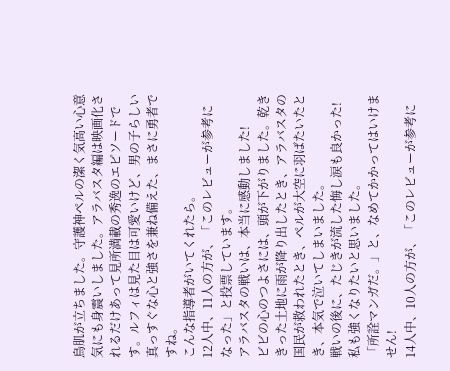鳥肌が立ちました。守護神ペルの潔く気高い心意気にも身震いしました。アラバスタ編は映画化されるだけあって見所満載の秀逸のエピソードです。ルフィは見た目は可愛いけど、男の子らしい真っすぐな心と強さを兼ね備えた、まさに勇者ですね。
こんな指導者がいてくれたら。
12人中、11人の方が、「このレビューが参考になった」と投票しています。
アラバスタの戦いは、本当に感動しました!
ビビの心のつよさには、頭が下がりました。乾ききった土地に雨が降り出したとき、アラバスタの国民が救われたとき、ペルが大空に羽ばたいたとき、本気で泣いてしまいました。
戦いの後に、たじきが流した悔し涙も良かった!私も強くなりたいと思いました。
「所詮マンガだ。」と、なめてかかってはいけません!
14人中、10人の方が、「このレビューが参考に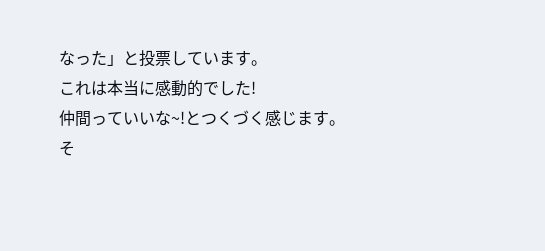なった」と投票しています。
これは本当に感動的でした!
仲間っていいな~!とつくづく感じます。
そ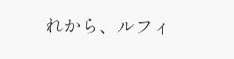れから、ルフィ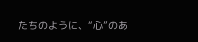たちのように、“心”のあ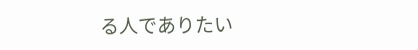る人でありたい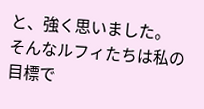と、強く思いました。
そんなルフィたちは私の目標で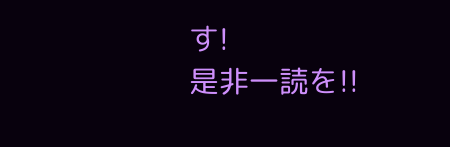す!
是非一読を!!